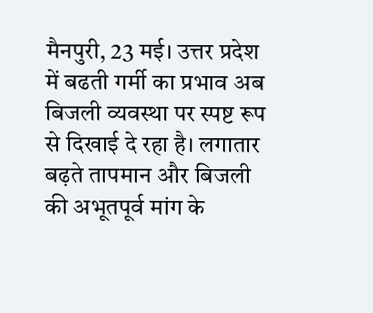मैनपुरी, 23 मई। उत्तर प्रदेश में बढती गर्मी का प्रभाव अब बिजली व्यवस्था पर स्पष्ट रूप से दिखाई दे रहा है। लगातार बढ़ते तापमान और बिजली की अभूतपूर्व मांग के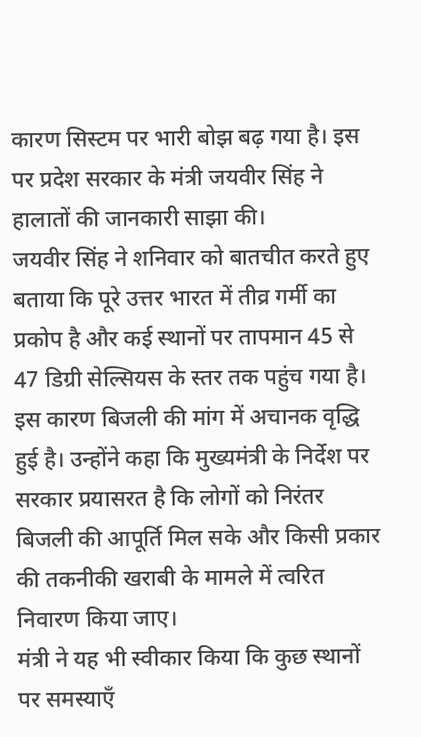कारण सिस्टम पर भारी बोझ बढ़ गया है। इस पर प्रदेश सरकार के मंत्री जयवीर सिंह ने हालातों की जानकारी साझा की।
जयवीर सिंह ने शनिवार को बातचीत करते हुए बताया कि पूरे उत्तर भारत में तीव्र गर्मी का प्रकोप है और कई स्थानों पर तापमान 45 से 47 डिग्री सेल्सियस के स्तर तक पहुंच गया है। इस कारण बिजली की मांग में अचानक वृद्धि हुई है। उन्होंने कहा कि मुख्यमंत्री के निर्देश पर सरकार प्रयासरत है कि लोगों को निरंतर बिजली की आपूर्ति मिल सके और किसी प्रकार की तकनीकी खराबी के मामले में त्वरित निवारण किया जाए।
मंत्री ने यह भी स्वीकार किया कि कुछ स्थानों पर समस्याएँ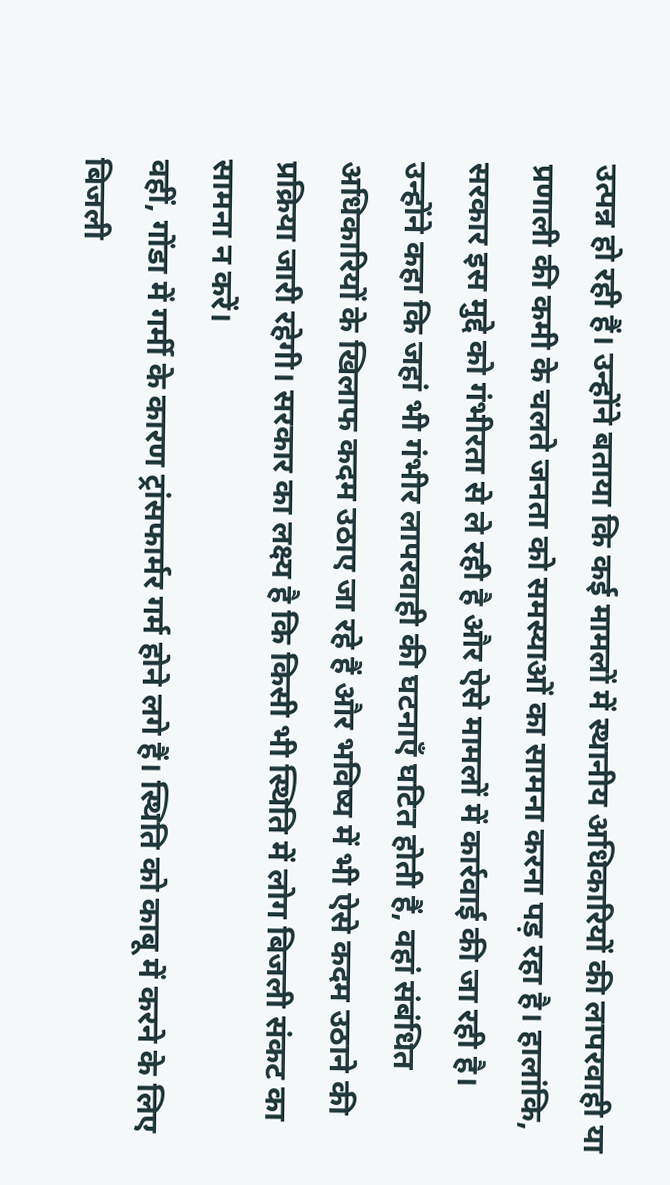उत्पन्न हो रही हैं। उन्होंने बताया कि कई मामलों में स्थानीय अधिकारियों की लापरवाही या प्रणाली की कमी के चलते जनता को समस्याओं का सामना करना पड़ रहा है। हालांकि, सरकार इस मुद्दे को गंभीरता से ले रही है और ऐसे मामलों में कार्रवाई की जा रही है।
उन्होंने कहा कि जहां भी गंभीर लापरवाही की घटनाएँ घटित होती हैं, वहां संबंधित अधिकारियों के खिलाफ कदम उठाए जा रहे हैं और भविष्य में भी ऐसे कदम उठाने की प्रक्रिया जारी रहेगी। सरकार का लक्ष्य है कि किसी भी स्थिति में लोग बिजली संकट का सामना न करें।
वहीं, गोंडा में गर्मी के कारण ट्रांसफार्मर गर्म होने लगे हैं। स्थिति को काबू में करने के लिए बिजली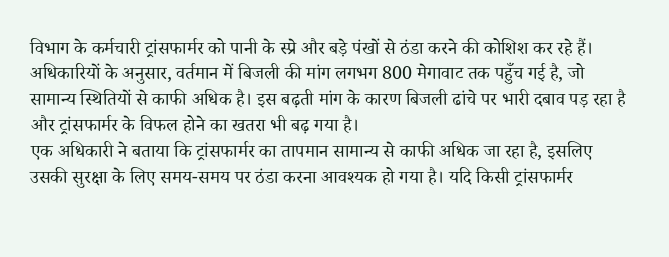विभाग के कर्मचारी ट्रांसफार्मर को पानी के स्प्रे और बड़े पंखों से ठंडा करने की कोशिश कर रहे हैं।
अधिकारियों के अनुसार, वर्तमान में बिजली की मांग लगभग 800 मेगावाट तक पहुँच गई है, जो सामान्य स्थितियों से काफी अधिक है। इस बढ़ती मांग के कारण बिजली ढांचे पर भारी दबाव पड़ रहा है और ट्रांसफार्मर के विफल होने का खतरा भी बढ़ गया है।
एक अधिकारी ने बताया कि ट्रांसफार्मर का तापमान सामान्य से काफी अधिक जा रहा है, इसलिए उसकी सुरक्षा के लिए समय-समय पर ठंडा करना आवश्यक हो गया है। यदि किसी ट्रांसफार्मर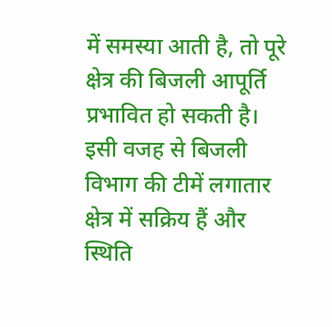में समस्या आती है, तो पूरे क्षेत्र की बिजली आपूर्ति प्रभावित हो सकती है। इसी वजह से बिजली विभाग की टीमें लगातार क्षेत्र में सक्रिय हैं और स्थिति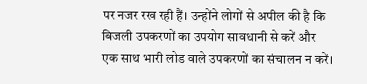पर नजर रख रही हैं। उन्होंने लोगों से अपील की है कि बिजली उपकरणों का उपयोग सावधानी से करें और एक साथ भारी लोड वाले उपकरणों का संचालन न करें।